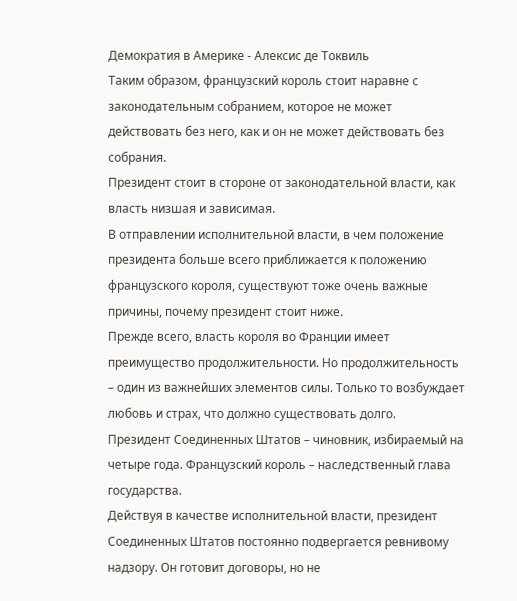Демократия в Америке - Алексис де Токвиль
Таким образом, французский король стоит наравне с законодательным собранием, которое не может действовать без него, как и он не может действовать без собрания.
Президент стоит в стороне от законодательной власти, как власть низшая и зависимая.
В отправлении исполнительной власти, в чем положение президента больше всего приближается к положению французского короля, существуют тоже очень важные причины, почему президент стоит ниже.
Прежде всего, власть короля во Франции имеет преимущество продолжительности. Но продолжительность – один из важнейших элементов силы. Только то возбуждает любовь и страх, что должно существовать долго.
Президент Соединенных Штатов – чиновник, избираемый на четыре года. Французский король – наследственный глава государства.
Действуя в качестве исполнительной власти, президент Соединенных Штатов постоянно подвергается ревнивому надзору. Он готовит договоры, но не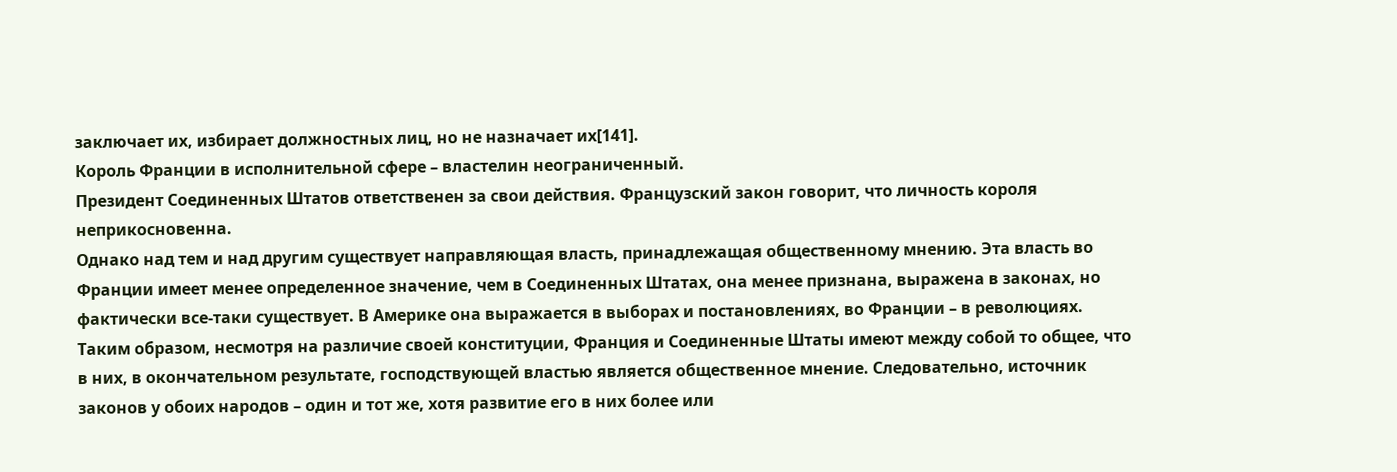заключает их, избирает должностных лиц, но не назначает их[141].
Король Франции в исполнительной сфере – властелин неограниченный.
Президент Соединенных Штатов ответственен за свои действия. Французский закон говорит, что личность короля неприкосновенна.
Однако над тем и над другим существует направляющая власть, принадлежащая общественному мнению. Эта власть во Франции имеет менее определенное значение, чем в Соединенных Штатах, она менее признана, выражена в законах, но фактически все-таки существует. В Америке она выражается в выборах и постановлениях, во Франции – в революциях. Таким образом, несмотря на различие своей конституции, Франция и Соединенные Штаты имеют между собой то общее, что в них, в окончательном результате, господствующей властью является общественное мнение. Следовательно, источник законов у обоих народов – один и тот же, хотя развитие его в них более или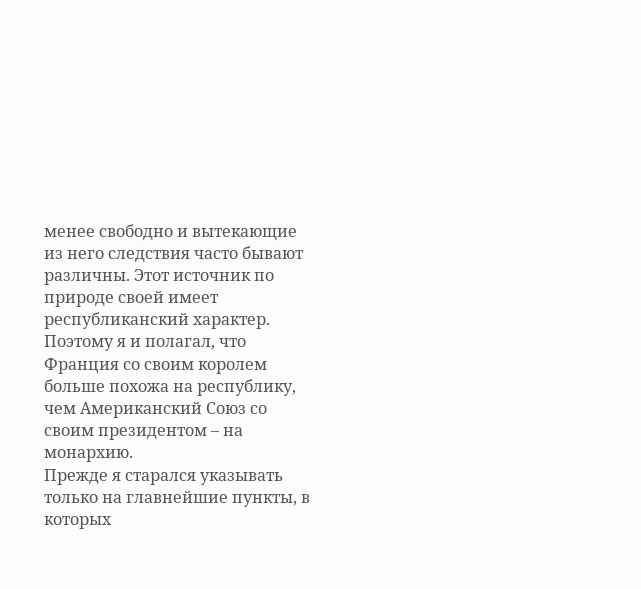менее свободно и вытекающие из него следствия часто бывают различны. Этот источник по природе своей имеет республиканский характер. Поэтому я и полагал, что Франция со своим королем больше похожа на республику, чем Американский Союз со своим президентом – на монархию.
Прежде я старался указывать только на главнейшие пункты, в которых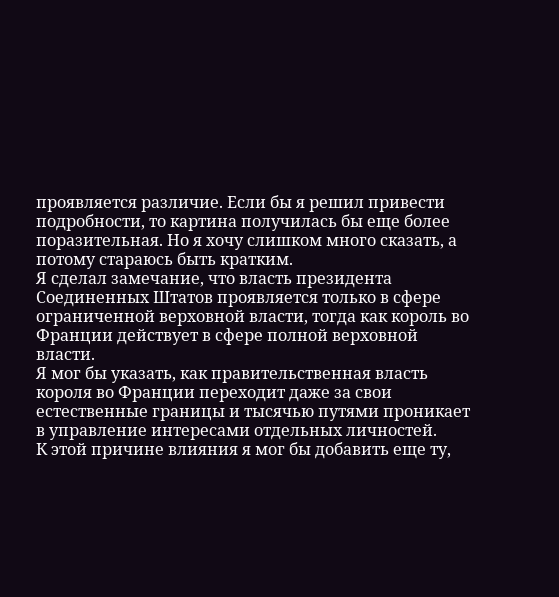проявляется различие. Если бы я решил привести подробности, то картина получилась бы еще более поразительная. Но я хочу слишком много сказать, а потому стараюсь быть кратким.
Я сделал замечание, что власть президента Соединенных Штатов проявляется только в сфере ограниченной верховной власти, тогда как король во Франции действует в сфере полной верховной власти.
Я мог бы указать, как правительственная власть короля во Франции переходит даже за свои естественные границы и тысячью путями проникает в управление интересами отдельных личностей.
К этой причине влияния я мог бы добавить еще ту,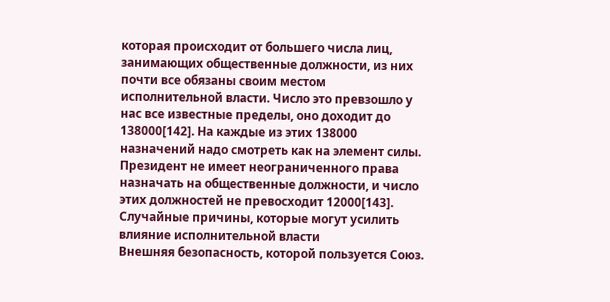которая происходит от большего числа лиц, занимающих общественные должности, из них почти все обязаны своим местом исполнительной власти. Число это превзошло у нас все известные пределы, оно доходит до 138000[142]. На каждые из этих 138000 назначений надо смотреть как на элемент силы. Президент не имеет неограниченного права назначать на общественные должности, и число этих должностей не превосходит 12000[143].
Случайные причины, которые могут усилить влияние исполнительной власти
Внешняя безопасность, которой пользуется Союз.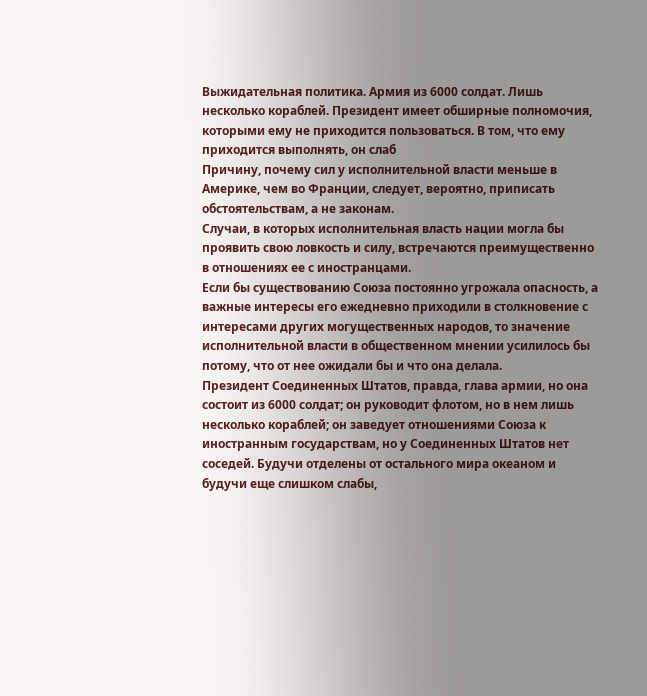Выжидательная политика. Армия из 6000 солдат. Лишь несколько кораблей. Президент имеет обширные полномочия, которыми ему не приходится пользоваться. В том, что ему приходится выполнять, он слаб
Причину, почему сил у исполнительной власти меньше в Америке, чем во Франции, следует, вероятно, приписать обстоятельствам, а не законам.
Случаи, в которых исполнительная власть нации могла бы проявить свою ловкость и силу, встречаются преимущественно в отношениях ее с иностранцами.
Если бы существованию Союза постоянно угрожала опасность, а важные интересы его ежедневно приходили в столкновение с интересами других могущественных народов, то значение исполнительной власти в общественном мнении усилилось бы потому, что от нее ожидали бы и что она делала.
Президент Соединенных Штатов, правда, глава армии, но она состоит из 6000 солдат; он руководит флотом, но в нем лишь несколько кораблей; он заведует отношениями Союза к иностранным государствам, но у Соединенных Штатов нет соседей. Будучи отделены от остального мира океаном и будучи еще слишком слабы,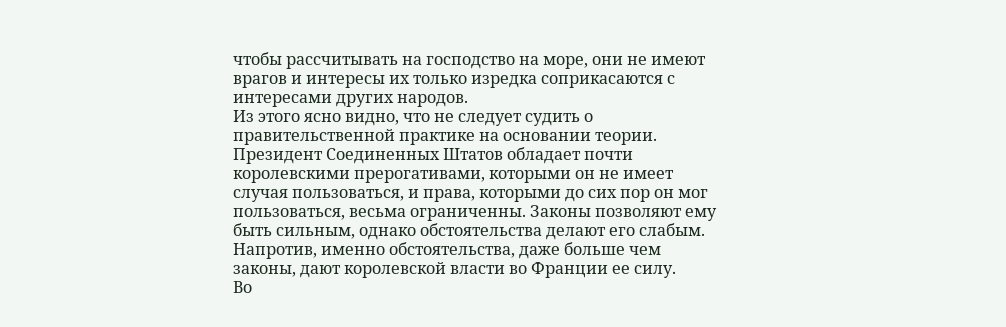чтобы рассчитывать на господство на море, они не имеют врагов и интересы их только изредка соприкасаются с интересами других народов.
Из этого ясно видно, что не следует судить о правительственной практике на основании теории.
Президент Соединенных Штатов обладает почти королевскими прерогативами, которыми он не имеет случая пользоваться, и права, которыми до сих пор он мог пользоваться, весьма ограниченны. Законы позволяют ему быть сильным, однако обстоятельства делают его слабым.
Напротив, именно обстоятельства, даже больше чем законы, дают королевской власти во Франции ее силу.
Во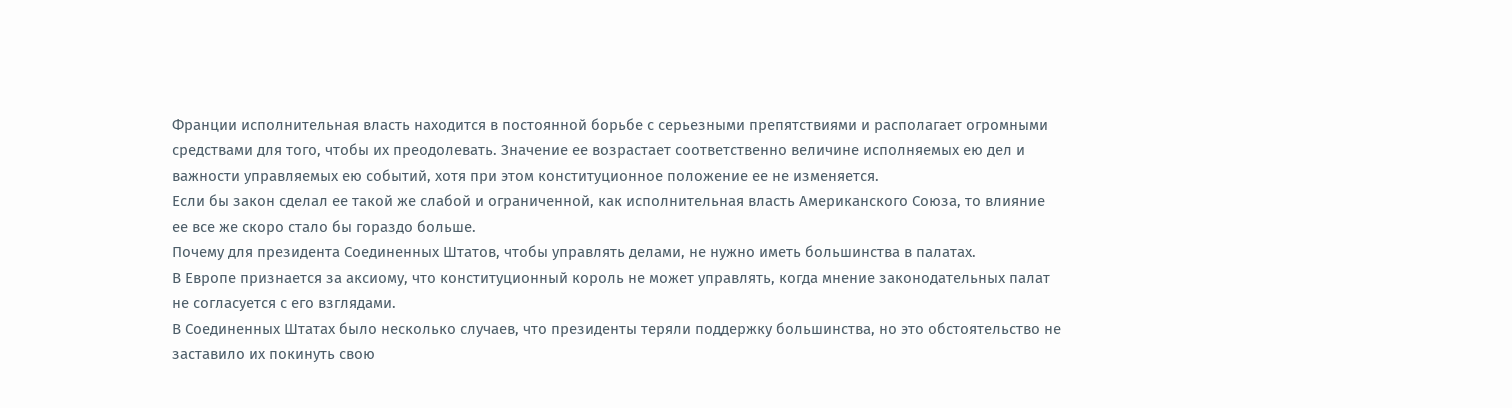Франции исполнительная власть находится в постоянной борьбе с серьезными препятствиями и располагает огромными средствами для того, чтобы их преодолевать. Значение ее возрастает соответственно величине исполняемых ею дел и важности управляемых ею событий, хотя при этом конституционное положение ее не изменяется.
Если бы закон сделал ее такой же слабой и ограниченной, как исполнительная власть Американского Союза, то влияние ее все же скоро стало бы гораздо больше.
Почему для президента Соединенных Штатов, чтобы управлять делами, не нужно иметь большинства в палатах.
В Европе признается за аксиому, что конституционный король не может управлять, когда мнение законодательных палат не согласуется с его взглядами.
В Соединенных Штатах было несколько случаев, что президенты теряли поддержку большинства, но это обстоятельство не заставило их покинуть свою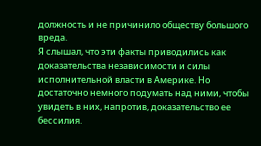должность и не причинило обществу большого вреда.
Я слышал, что эти факты приводились как доказательства независимости и силы исполнительной власти в Америке. Но достаточно немного подумать над ними, чтобы увидеть в них, напротив, доказательство ее бессилия.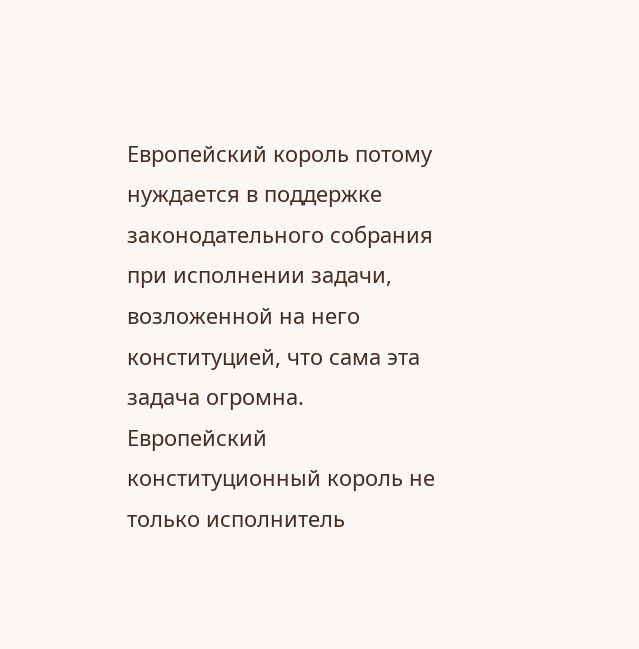Европейский король потому нуждается в поддержке законодательного собрания при исполнении задачи, возложенной на него конституцией, что сама эта задача огромна. Европейский конституционный король не только исполнитель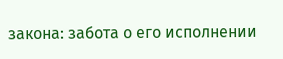закона: забота о его исполнении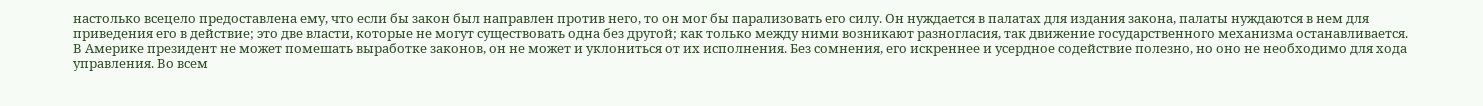настолько всецело предоставлена ему, что если бы закон был направлен против него, то он мог бы парализовать его силу. Он нуждается в палатах для издания закона, палаты нуждаются в нем для приведения его в действие; это две власти, которые не могут существовать одна без другой; как только между ними возникают разногласия, так движение государственного механизма останавливается.
В Америке президент не может помешать выработке законов, он не может и уклониться от их исполнения. Без сомнения, его искреннее и усердное содействие полезно, но оно не необходимо для хода управления. Во всем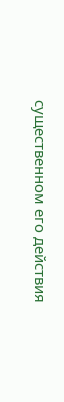существенном его действия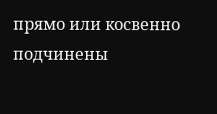прямо или косвенно подчинены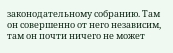законодательному собранию. Там он совершенно от него независим, там он почти ничего не может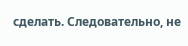сделать. Следовательно, не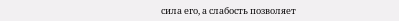сила его, а слабость позволяет